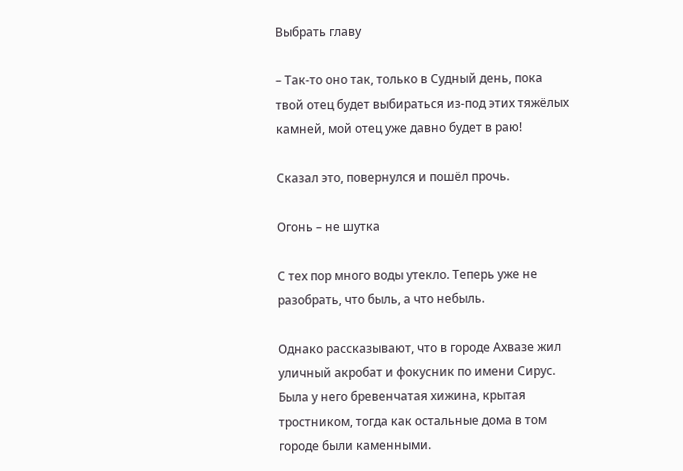Выбрать главу

– Так-то оно так, только в Судный день, пока твой отец будет выбираться из-под этих тяжёлых камней, мой отец уже давно будет в раю!

Сказал это, повернулся и пошёл прочь.

Огонь – не шутка

С тех пор много воды утекло. Теперь уже не разобрать, что быль, а что небыль.

Однако рассказывают, что в городе Ахвазе жил уличный акробат и фокусник по имени Сирус. Была у него бревенчатая хижина, крытая тростником, тогда как остальные дома в том городе были каменными.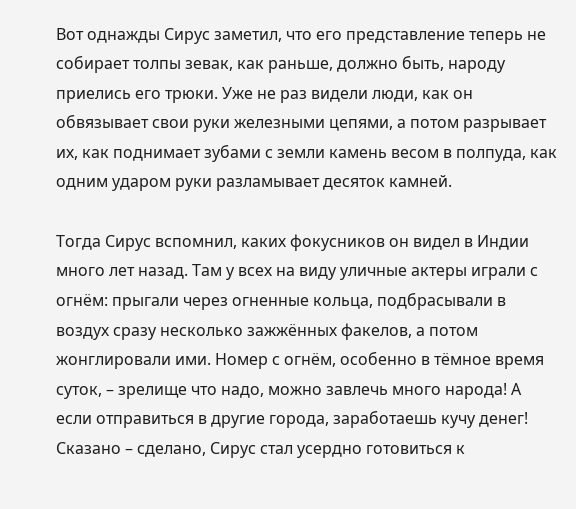Вот однажды Сирус заметил, что его представление теперь не собирает толпы зевак, как раньше, должно быть, народу приелись его трюки. Уже не раз видели люди, как он обвязывает свои руки железными цепями, а потом разрывает их, как поднимает зубами с земли камень весом в полпуда, как одним ударом руки разламывает десяток камней.

Тогда Сирус вспомнил, каких фокусников он видел в Индии много лет назад. Там у всех на виду уличные актеры играли с огнём: прыгали через огненные кольца, подбрасывали в воздух сразу несколько зажжённых факелов, а потом жонглировали ими. Номер с огнём, особенно в тёмное время суток, – зрелище что надо, можно завлечь много народа! А если отправиться в другие города, заработаешь кучу денег! Сказано – сделано, Сирус стал усердно готовиться к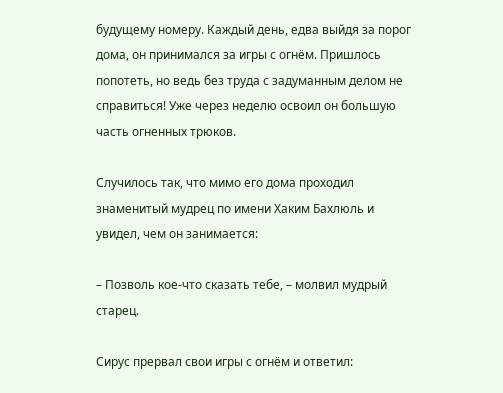будущему номеру. Каждый день, едва выйдя за порог дома, он принимался за игры с огнём. Пришлось попотеть, но ведь без труда с задуманным делом не справиться! Уже через неделю освоил он большую часть огненных трюков.

Случилось так, что мимо его дома проходил знаменитый мудрец по имени Хаким Бахлюль и увидел, чем он занимается:

– Позволь кое-что сказать тебе, – молвил мудрый старец.

Сирус прервал свои игры с огнём и ответил: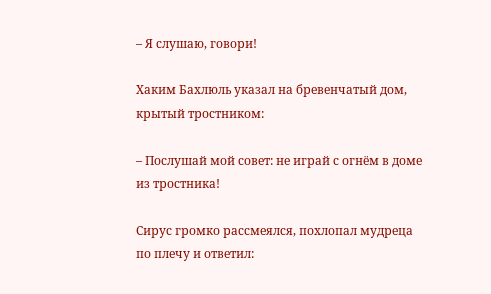– Я слушаю, говори!

Хаким Бахлюль указал на бревенчатый дом, крытый тростником:

– Послушай мой совет: не играй с огнём в доме из тростника!

Сирус громко рассмеялся, похлопал мудреца по плечу и ответил: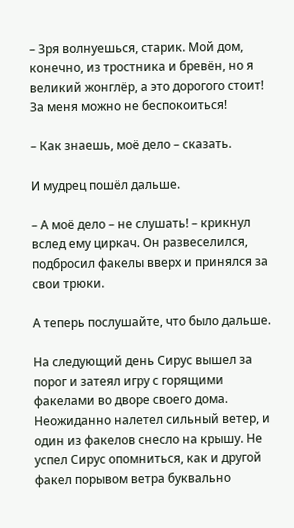– Зря волнуешься, старик. Мой дом, конечно, из тростника и бревён, но я великий жонглёр, а это дорогого стоит! За меня можно не беспокоиться!

– Как знаешь, моё дело – сказать.

И мудрец пошёл дальше.

– А моё дело – не слушать! – крикнул вслед ему циркач. Он развеселился, подбросил факелы вверх и принялся за свои трюки.

А теперь послушайте, что было дальше.

На следующий день Сирус вышел за порог и затеял игру с горящими факелами во дворе своего дома. Неожиданно налетел сильный ветер, и один из факелов снесло на крышу. Не успел Сирус опомниться, как и другой факел порывом ветра буквально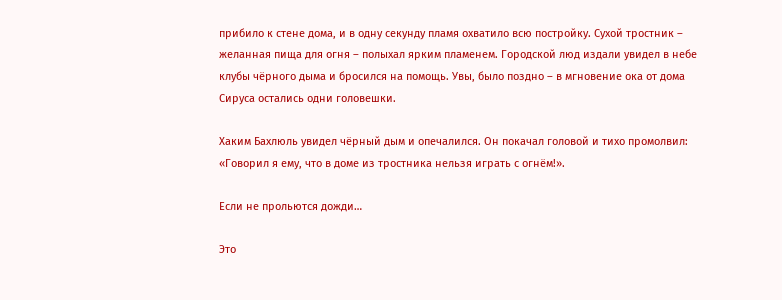прибило к стене дома, и в одну секунду пламя охватило всю постройку. Сухой тростник – желанная пища для огня – полыхал ярким пламенем. Городской люд издали увидел в небе клубы чёрного дыма и бросился на помощь. Увы, было поздно – в мгновение ока от дома Сируса остались одни головешки.

Хаким Бахлюль увидел чёрный дым и опечалился. Он покачал головой и тихо промолвил: «Говорил я ему, что в доме из тростника нельзя играть с огнём!».

Если не прольются дожди…

Это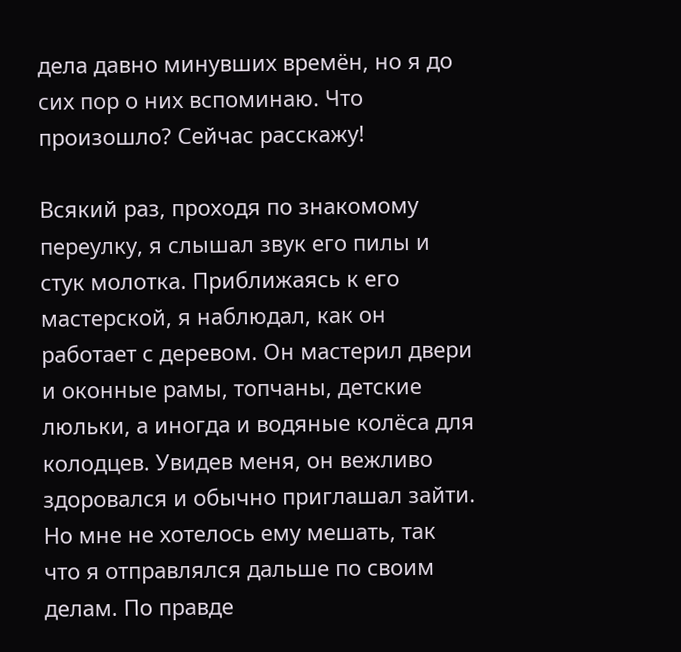дела давно минувших времён, но я до сих пор о них вспоминаю. Что произошло? Сейчас расскажу!

Всякий раз, проходя по знакомому переулку, я слышал звук его пилы и стук молотка. Приближаясь к его мастерской, я наблюдал, как он работает с деревом. Он мастерил двери и оконные рамы, топчаны, детские люльки, а иногда и водяные колёса для колодцев. Увидев меня, он вежливо здоровался и обычно приглашал зайти. Но мне не хотелось ему мешать, так что я отправлялся дальше по своим делам. По правде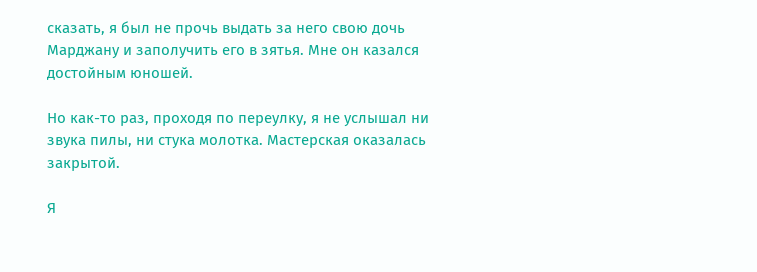сказать, я был не прочь выдать за него свою дочь Марджану и заполучить его в зятья. Мне он казался достойным юношей.

Но как-то раз, проходя по переулку, я не услышал ни звука пилы, ни стука молотка. Мастерская оказалась закрытой.

Я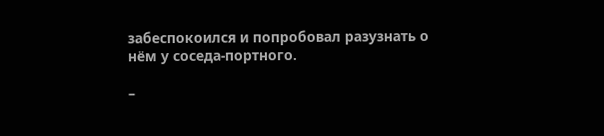забеспокоился и попробовал разузнать о нём у соседа-портного.

–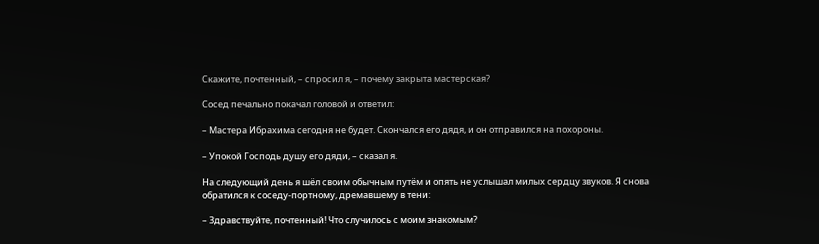Скажите, почтенный, – спросил я, – почему закрыта мастерская?

Сосед печально покачал головой и ответил:

– Мастера Ибрахима сегодня не будет. Скончался его дядя, и он отправился на похороны.

– Упокой Господь душу его дяди, – сказал я.

На следующий день я шёл своим обычным путём и опять не услышал милых сердцу звуков. Я снова обратился к соседу-портному, дремавшему в тени:

– Здравствуйте, почтенный! Что случилось с моим знакомым?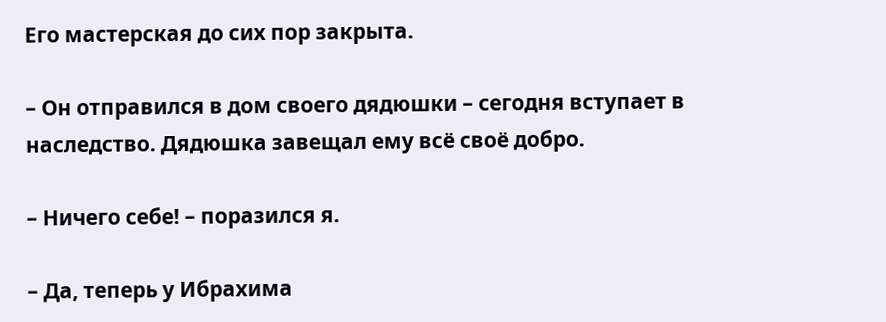Его мастерская до сих пор закрыта.

– Он отправился в дом своего дядюшки – сегодня вступает в наследство. Дядюшка завещал ему всё своё добро.

– Ничего себе! – поразился я.

– Да, теперь у Ибрахима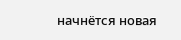начнётся новая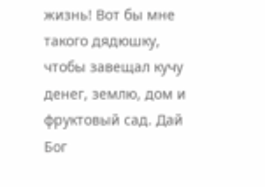жизнь! Вот бы мне такого дядюшку, чтобы завещал кучу денег, землю, дом и фруктовый сад. Дай Бог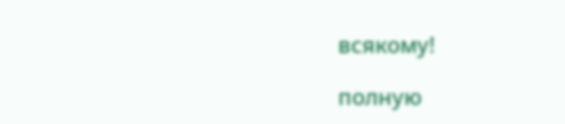всякому!

полную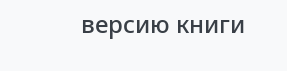версию книги